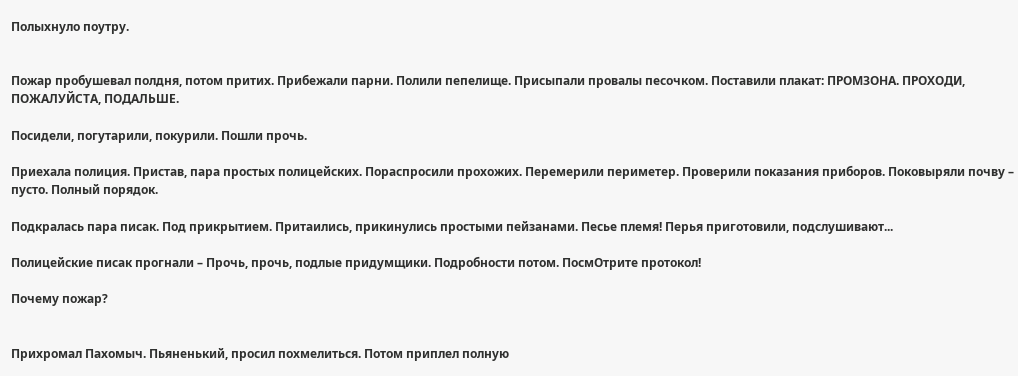Полыхнуло поутру.


Пожар пробушевал полдня, потом притих. Прибежали парни. Полили пепелище. Присыпали провалы песочком. Поставили плакат: ПРОМЗОНА. ПРОХОДИ, ПОЖАЛУЙСТА, ПОДАЛЬШЕ.

Посидели, погутарили, покурили. Пошли прочь.

Приехала полиция. Пристав, пара простых полицейских. Пораспросили прохожих. Перемерили периметер. Проверили показания приборов. Поковыряли почву – пусто. Полный порядок.

Подкралась пара писак. Под прикрытием. Притаились, прикинулись простыми пейзанами. Песье племя! Перья приготовили, подслушивают...

Полицейские писак прогнали – Прочь, прочь, подлые придумщики. Подробности потом. ПосмОтрите протокол!

Почему пожар?


Прихромал Пахомыч. Пьяненький, просил похмелиться. Потом приплел полную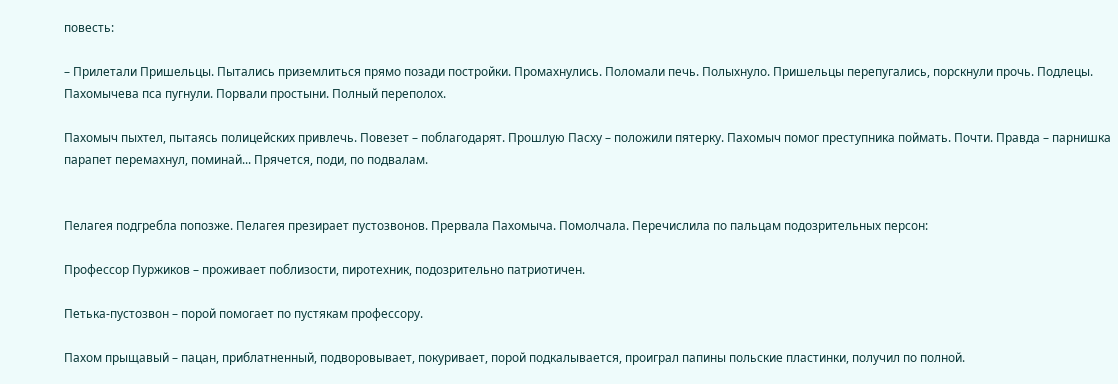повесть:

– Прилетали Пришельцы. Пытались приземлиться прямо позади постройки. Промахнулись. Поломали печь. Полыхнуло. Пришельцы перепугались, порскнули прочь. Подлецы. Пахомычева пса пугнули. Порвали простыни. Полный переполох.

Пахомыч пыхтел, пытаясь полицейских привлечь. Повезет – поблагодарят. Прошлую Пасху – положили пятерку. Пахомыч помог преступника поймать. Почти. Правда – парнишка парапет перемахнул, поминай... Прячется, поди, по подвалам.


Пелагея подгребла попозже. Пелагея презирает пустозвонов. Прервала Пахомыча. Помолчала. Перечислила по пальцам подозрительных персон:

Профессор Пуржиков – проживает поблизости, пиротехник, подозрительно патриотичен.

Петька-пустозвон – порой помогает по пустякам профессору.

Пахом прыщавый – пацан, приблатненный, подворовывает, покуривает, порой подкалывается, проиграл папины польские пластинки, получил по полной.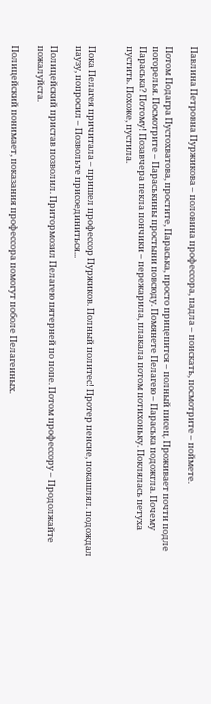Павлина Петровна Пуржикова – половина профессора, падла – поискать, посмотрите – поймете.

Потом Подагра Пустохватова, простите, Параська, просто прицепится – полный писец. Проживает почти подле погорелья. Посмотрите – Параськины простыни повсюду. Помянете Пелагею – Параська подожгла. Почему Параська? Потому! Позавчера пекла пончики – пережарила, плакала потом потихоньку. Поклялась петуха пустить. Похоже, пустила.


Пока Пелагея причитала – пришел профессор Пуржиков. Полный политес! Протер пенсне, покашлял. подождал паузу, попросил – Позвольте присоединиться...

Полицейский пристав позволил. Притормозил Пелагею пятерней по попе. Потом профессору – Продолжайте пожалуйста.

Полицейский понимает, показания профессора помогут поболе Пелагеиных.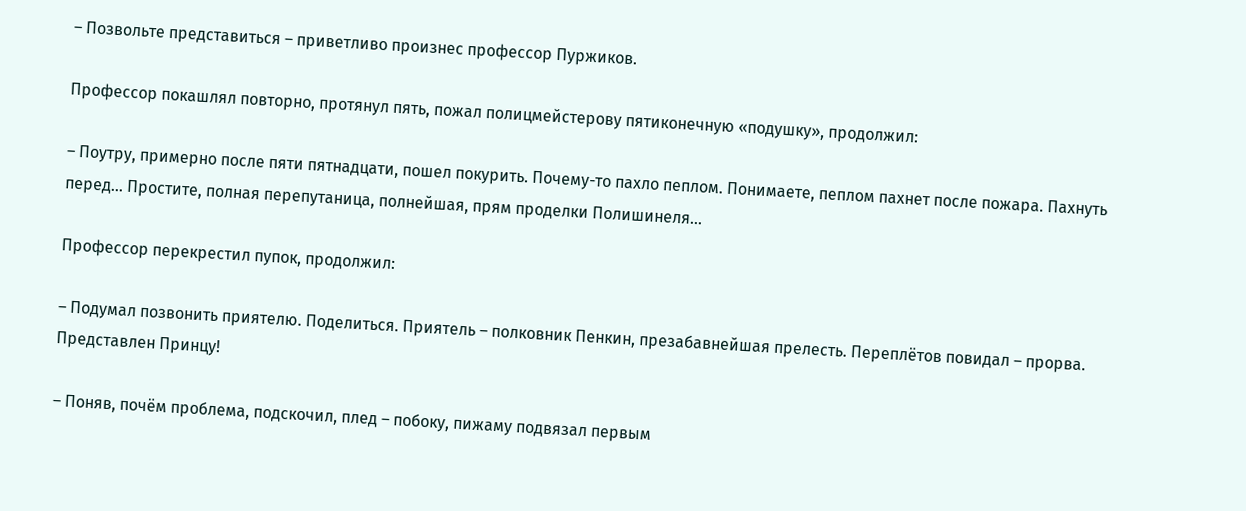– Позвольте представиться – приветливо произнес профессор Пуржиков.

Профессор покашлял повторно, протянул пять, пожал полицмейстерову пятиконечную «подушку», продолжил:

– Поутру, примерно после пяти пятнадцати, пошел покурить. Почему-то пахло пеплом. Понимаете, пеплом пахнет после пожара. Пахнуть перед... Простите, полная перепутаница, полнейшая, прям проделки Полишинеля...

Профессор перекрестил пупок, продолжил:

– Подумал позвонить приятелю. Поделиться. Приятель – полковник Пенкин, презабавнейшая прелесть. Переплётов повидал – прорва. Представлен Принцу!

– Поняв, почём проблема, подскочил, плед – побоку, пижаму подвязал первым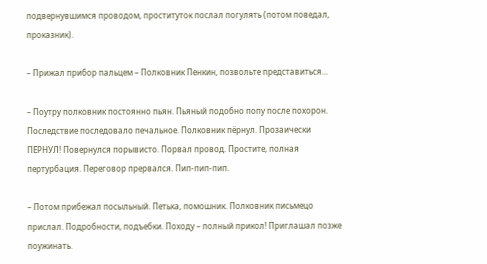подвернувшимся проводом, проституток послал погулять (потом поведал, проказник).

– Прижал прибор пальцем – Полковник Пенкин, позвольте представиться...

– Поутру полковник постоянно пьян. Пьяный подобно попу после похорон. Последствие последовало печальное. Полковник пёрнул. Прозаически ПЁРНУЛ! Повернулся порывисто. Порвал провод. Простите, полная пертурбация. Переговор прервался. Пип-пип-пип.

– Потом прибежал посыльный. Петька, помошник. Полковник письмецо прислал. Подробности, подъебки. Походу – полный прикол! Приглашал позже поужинать.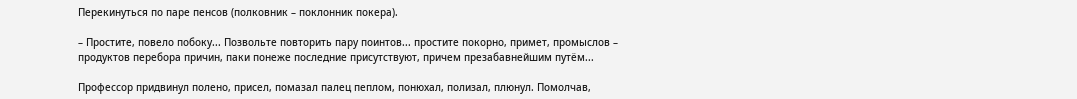Перекинуться по паре пенсов (полковник – поклонник покера).

– Простите, повело побоку... Позвольте повторить пару поинтов... простите покорно, примет, промыслов – продуктов перебора причин, паки понеже последние присутствуют, причем презабавнейшим путём...

Профессор придвинул полено, присел, помазал палец пеплом, понюхал, полизал, плюнул. Помолчав,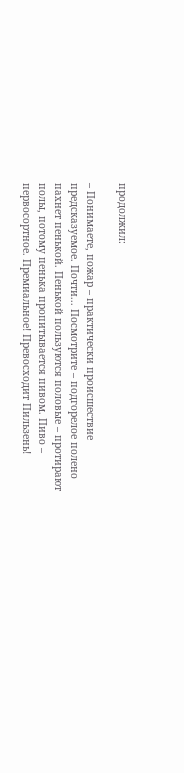продолжил:

– Понимаете, пожар – практически происшествие предсказуемое. Почти... Посмотрите – подгорелое полено пахнет пенькой. Пенькой пользуются половые – протирают полы, потому пенька пропитывается пивом. Пиво – первосортное. Премиальное! Превосходит Пильзень!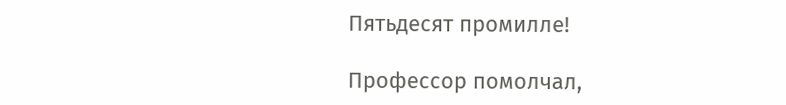Пятьдесят промилле!

Профессор помолчал,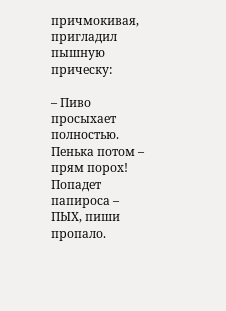причмокивая, пригладил пышную прическу:

– Пиво просыхает полностью. Пенька потом – прям порох! Попадет папироса – ПЫХ, пиши пропало.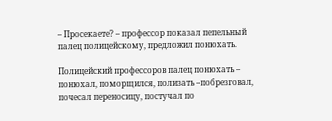– Просекаете? – профессор показал пепельный палец полицейскому, предложил понюхать.

Полицейский профессоров палец понюхать – понюхал, поморщился, полизать –побрезговал, почесал переносицу, постучал по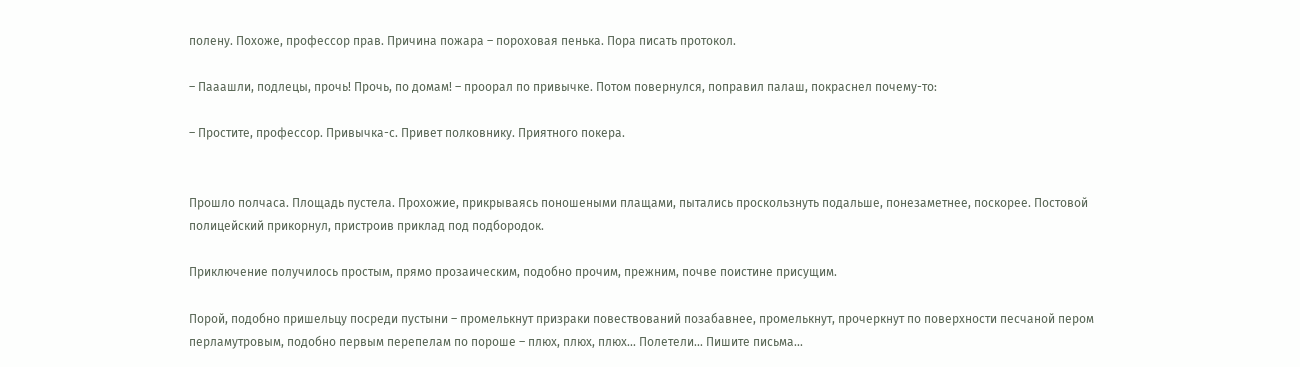полену. Похоже, профессор прав. Причина пожара – пороховая пенька. Пора писать протокол.

– Пааашли, подлецы, прочь! Прочь, по домам! – проорал по привычке. Потом повернулся, поправил палаш, покраснел почему-то:

– Простите, профессор. Привычка-с. Привет полковнику. Приятного покера.


Прошло полчаса. Площадь пустела. Прохожие, прикрываясь поношеными плащами, пытались проскользнуть подальше, понезаметнее, поскорее. Постовой полицейский прикорнул, пристроив приклад под подбородок.

Приключение получилось простым, прямо прозаическим, подобно прочим, прежним, почве поистине присущим.

Порой, подобно пришельцу посреди пустыни – промелькнут призраки повествований позабавнее, промелькнут, прочеркнут по поверхности песчаной пером перламутровым, подобно первым перепелам по пороше – плюх, плюх, плюх... Полетели... Пишите письма...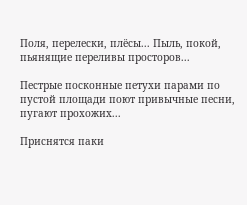Поля, перелески, плёсы... Пыль, покой, пьянящие переливы просторов...

Пестрые посконные петухи парами по пустой площади поют привычные песни, пугают прохожих...

Приснятся паки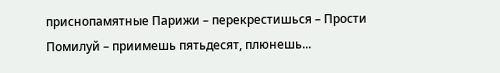приснопамятные Парижи – перекрестишься – Прости Помилуй – приимешь пятьдесят, плюнешь...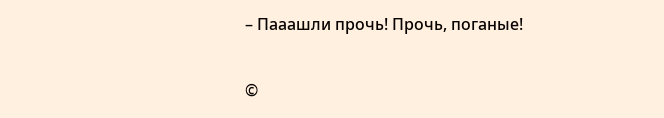– Пааашли прочь! Прочь, поганые!


©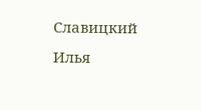Славицкий Илья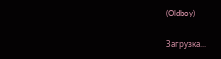(Oldboy)

Загрузка...